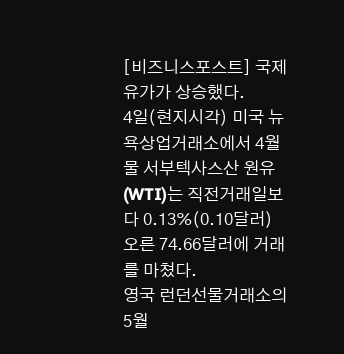[비즈니스포스트] 국제유가가 상승했다.
4일(현지시각) 미국 뉴욕상업거래소에서 4월물 서부텍사스산 원유(WTI)는 직전거래일보다 0.13%(0.10달러) 오른 74.66달러에 거래를 마쳤다.
영국 런던선물거래소의 5월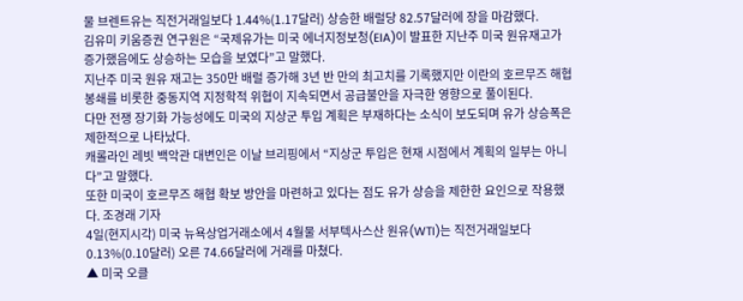물 브렌트유는 직전거래일보다 1.44%(1.17달러) 상승한 배럴당 82.57달러에 장을 마감했다.
김유미 키움증권 연구원은 “국제유가는 미국 에너지정보청(EIA)이 발표한 지난주 미국 원유재고가 증가했음에도 상승하는 모습을 보였다”고 말했다.
지난주 미국 원유 재고는 350만 배럴 증가해 3년 반 만의 최고치를 기록했지만 이란의 호르무즈 해협 봉쇄를 비롯한 중동지역 지정학적 위협이 지속되면서 공급불안을 자극한 영향으로 풀이된다.
다만 전쟁 장기화 가능성에도 미국의 지상군 투입 계획은 부재하다는 소식이 보도되며 유가 상승폭은 제한적으로 나타났다.
캐롤라인 레빗 백악관 대변인은 이날 브리핑에서 “지상군 투입은 현재 시점에서 계획의 일부는 아니다”고 말했다.
또한 미국이 호르무즈 해협 확보 방안을 마련하고 있다는 점도 유가 상승을 제한한 요인으로 작용했다. 조경래 기자
4일(현지시각) 미국 뉴욕상업거래소에서 4월물 서부텍사스산 원유(WTI)는 직전거래일보다 0.13%(0.10달러) 오른 74.66달러에 거래를 마쳤다.
▲ 미국 오클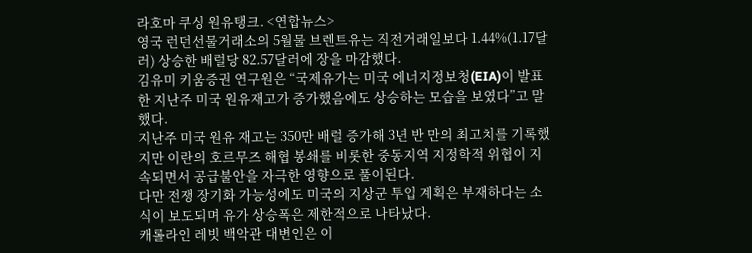라호마 쿠싱 원유탱크. <연합뉴스>
영국 런던선물거래소의 5월물 브렌트유는 직전거래일보다 1.44%(1.17달러) 상승한 배럴당 82.57달러에 장을 마감했다.
김유미 키움증권 연구원은 “국제유가는 미국 에너지정보청(EIA)이 발표한 지난주 미국 원유재고가 증가했음에도 상승하는 모습을 보였다”고 말했다.
지난주 미국 원유 재고는 350만 배럴 증가해 3년 반 만의 최고치를 기록했지만 이란의 호르무즈 해협 봉쇄를 비롯한 중동지역 지정학적 위협이 지속되면서 공급불안을 자극한 영향으로 풀이된다.
다만 전쟁 장기화 가능성에도 미국의 지상군 투입 계획은 부재하다는 소식이 보도되며 유가 상승폭은 제한적으로 나타났다.
캐롤라인 레빗 백악관 대변인은 이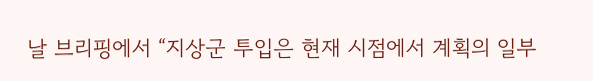날 브리핑에서 “지상군 투입은 현재 시점에서 계획의 일부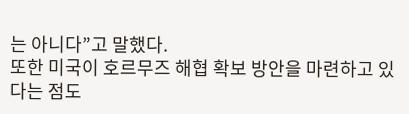는 아니다”고 말했다.
또한 미국이 호르무즈 해협 확보 방안을 마련하고 있다는 점도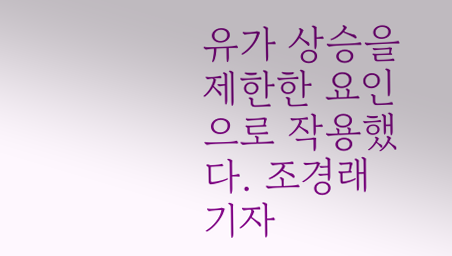유가 상승을 제한한 요인으로 작용했다. 조경래 기자